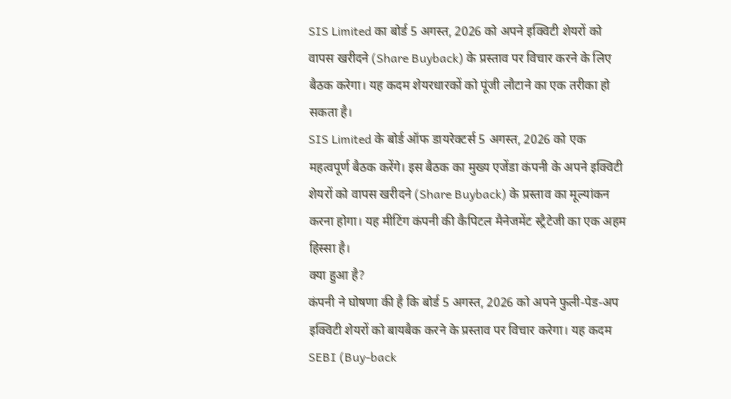SIS Limited का बोर्ड 5 अगस्त, 2026 को अपने इक्विटी शेयरों को वापस खरीदने (Share Buyback) के प्रस्ताव पर विचार करने के लिए बैठक करेगा। यह कदम शेयरधारकों को पूंजी लौटाने का एक तरीका हो सकता है।
SIS Limited के बोर्ड ऑफ डायरेक्टर्स 5 अगस्त, 2026 को एक महत्वपूर्ण बैठक करेंगे। इस बैठक का मुख्य एजेंडा कंपनी के अपने इक्विटी शेयरों को वापस खरीदने (Share Buyback) के प्रस्ताव का मूल्यांकन करना होगा। यह मीटिंग कंपनी की कैपिटल मैनेजमेंट स्ट्रैटेजी का एक अहम हिस्सा है।
क्या हुआ है?
कंपनी ने घोषणा की है कि बोर्ड 5 अगस्त, 2026 को अपने फुली-पेड-अप इक्विटी शेयरों को बायबैक करने के प्रस्ताव पर विचार करेगा। यह कदम SEBI (Buy-back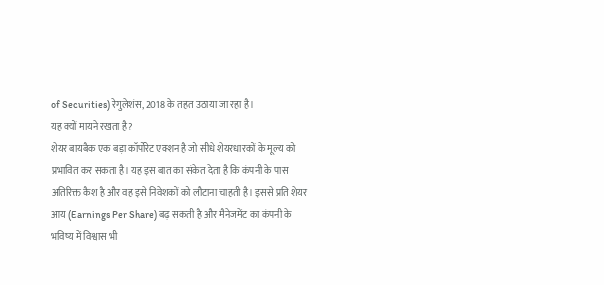of Securities) रेगुलेशंस, 2018 के तहत उठाया जा रहा है।
यह क्यों मायने रखता है?
शेयर बायबैक एक बड़ा कॉर्पोरेट एक्शन है जो सीधे शेयरधारकों के मूल्य को प्रभावित कर सकता है। यह इस बात का संकेत देता है कि कंपनी के पास अतिरिक्त कैश है और वह इसे निवेशकों को लौटाना चाहती है। इससे प्रति शेयर आय (Earnings Per Share) बढ़ सकती है और मैनेजमेंट का कंपनी के भविष्य में विश्वास भी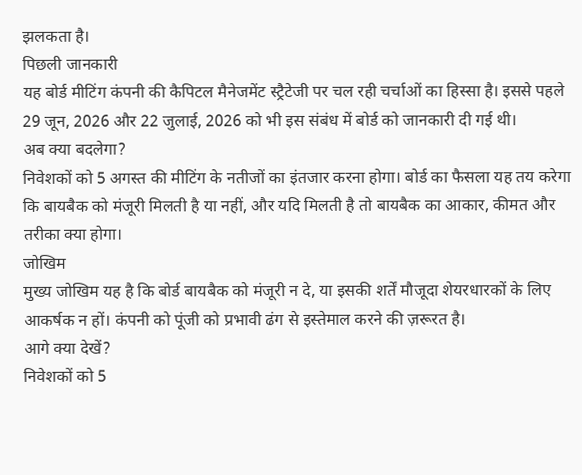झलकता है।
पिछली जानकारी
यह बोर्ड मीटिंग कंपनी की कैपिटल मैनेजमेंट स्ट्रैटेजी पर चल रही चर्चाओं का हिस्सा है। इससे पहले 29 जून, 2026 और 22 जुलाई, 2026 को भी इस संबंध में बोर्ड को जानकारी दी गई थी।
अब क्या बदलेगा?
निवेशकों को 5 अगस्त की मीटिंग के नतीजों का इंतजार करना होगा। बोर्ड का फैसला यह तय करेगा कि बायबैक को मंजूरी मिलती है या नहीं, और यदि मिलती है तो बायबैक का आकार, कीमत और तरीका क्या होगा।
जोखिम
मुख्य जोखिम यह है कि बोर्ड बायबैक को मंजूरी न दे, या इसकी शर्तें मौजूदा शेयरधारकों के लिए आकर्षक न हों। कंपनी को पूंजी को प्रभावी ढंग से इस्तेमाल करने की ज़रूरत है।
आगे क्या देखें?
निवेशकों को 5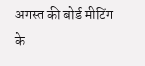अगस्त की बोर्ड मीटिंग के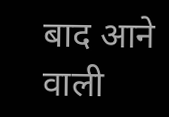बाद आने वाली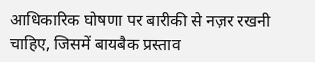आधिकारिक घोषणा पर बारीकी से नज़र रखनी चाहिए, जिसमें बायबैक प्रस्ताव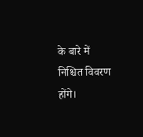के बारे में निश्चित विवरण होंगे।